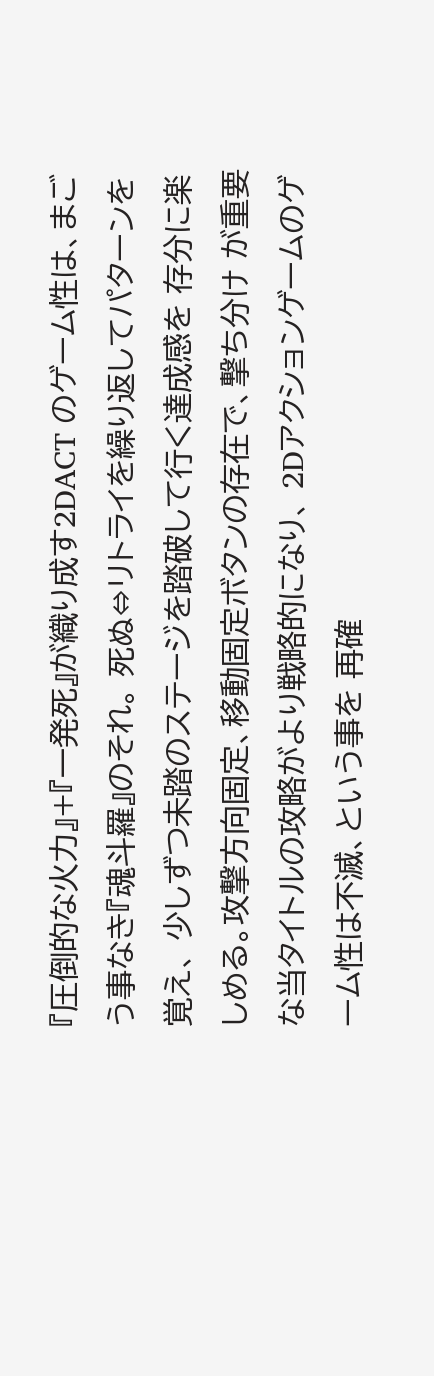『圧倒的な火力』+『一発死』が織り成す2DACT のゲーム性は、まごう事なき『魂斗羅』のそれ。 死ぬ⇔リトライを繰り返してパターンを覚え、 少しずつ未踏のステージを踏破して行く達成感を 存分に楽しめる。攻撃方向固定、移動固定ボタンの存在で、撃ち分け が重要な当タイトルの攻略がより戦略的になり、 2Dアクションゲームのゲーム性は不滅、という事を 再確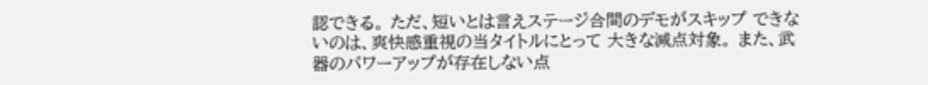認できる。 ただ、短いとは言えステージ合間のデモがスキップ できないのは、爽快感重視の当タイトルにとって 大きな減点対象。 また、武器のパワーアップが存在しない点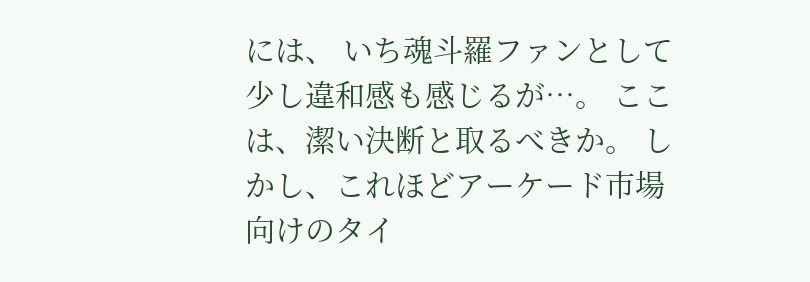には、 いち魂斗羅ファンとして少し違和感も感じるが…。 ここは、潔い決断と取るべきか。 しかし、これほどアーケード市場向けのタイ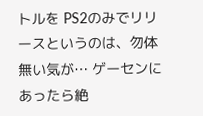トルを PS2のみでリリースというのは、勿体無い気が… ゲーセンにあったら絶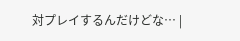対プレイするんだけどな… |